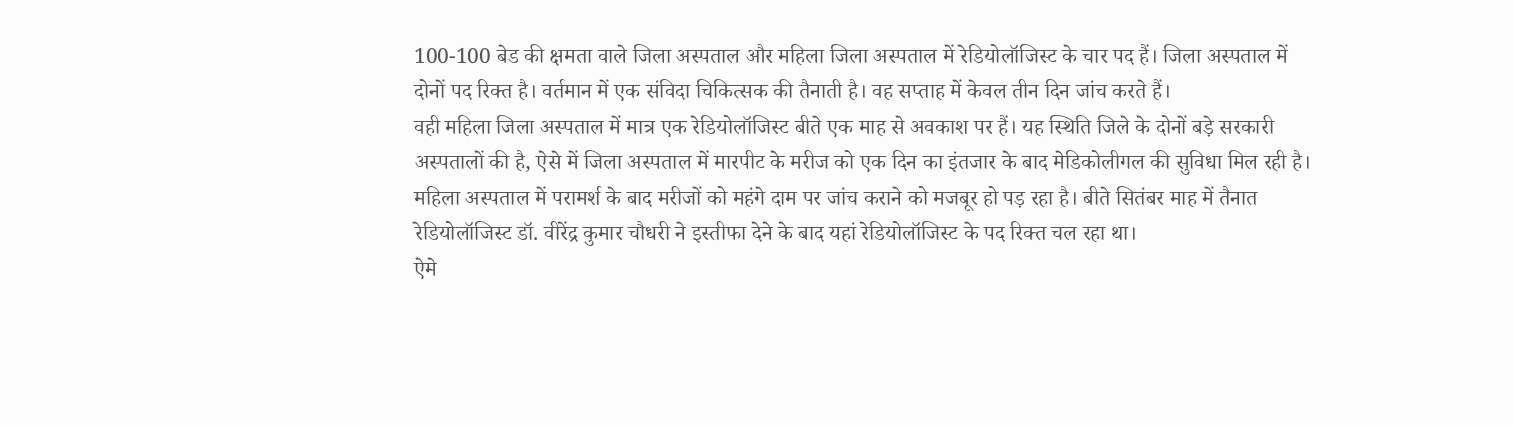100-100 बेड की क्षमता वाले जिला अस्पताल और महिला जिला अस्पताल में रेडियोलॉजिस्ट के चार पद हैं। जिला अस्पताल में दोनों पद रिक्त है। वर्तमान में एक संविदा चिकित्सक की तैनाती है। वह सप्ताह में केवल तीन दिन जांच करते हैं।
वही महिला जिला अस्पताल में मात्र एक रेडियोलॉजिस्ट बीते एक माह से अवकाश पर हैं। यह स्थिति जिले के दोनों बड़े सरकारी अस्पतालों की है, ऐसे में जिला अस्पताल में मारपीट के मरीज को एक दिन का इंतजार के बाद मेडिकोलीगल की सुविधा मिल रही है।
महिला अस्पताल में परामर्श के बाद मरीजों को महंगे दाम पर जांच कराने को मजबूर हो पड़ रहा है। बीते सितंबर माह में तैनात रेडियोलॉजिस्ट डॉ. वीरेंद्र कुमार चौधरी ने इस्तीफा देने के बाद यहां रेडियोलॉजिस्ट के पद रिक्त चल रहा था।
ऐमे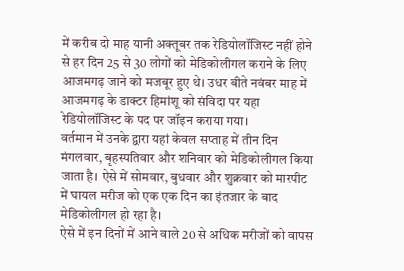में करीब दो माह यानी अक्तूबर तक रेडियोलॉजिस्ट नहीं होने से हर दिन 25 से 30 लोगों को मेडिकोलीगल कराने के लिए आजमगढ़ जाने को मजबूर हुए थे। उधर बीते नवंबर माह में आजमगढ़ के डाक्टर हिमांशू को संविदा पर यहा रेडियोलॉजिस्ट के पद पर जॉइन कराया गया।
वर्तमान में उनके द्वारा यहां केवल सप्ताह में तीन दिन मंगलवार, बृहस्पतिवार और शनिवार को मेडिकोलीगल किया जाता है। ऐसे में सोमवार, बुधवार और शुक्रवार को मारपीट में घायल मरीज को एक एक दिन का इंतजार के बाद मेडिकोलीगल हो रहा है।
ऐसे में इन दिनों में आने वाले 20 से अधिक मरीजों को वापस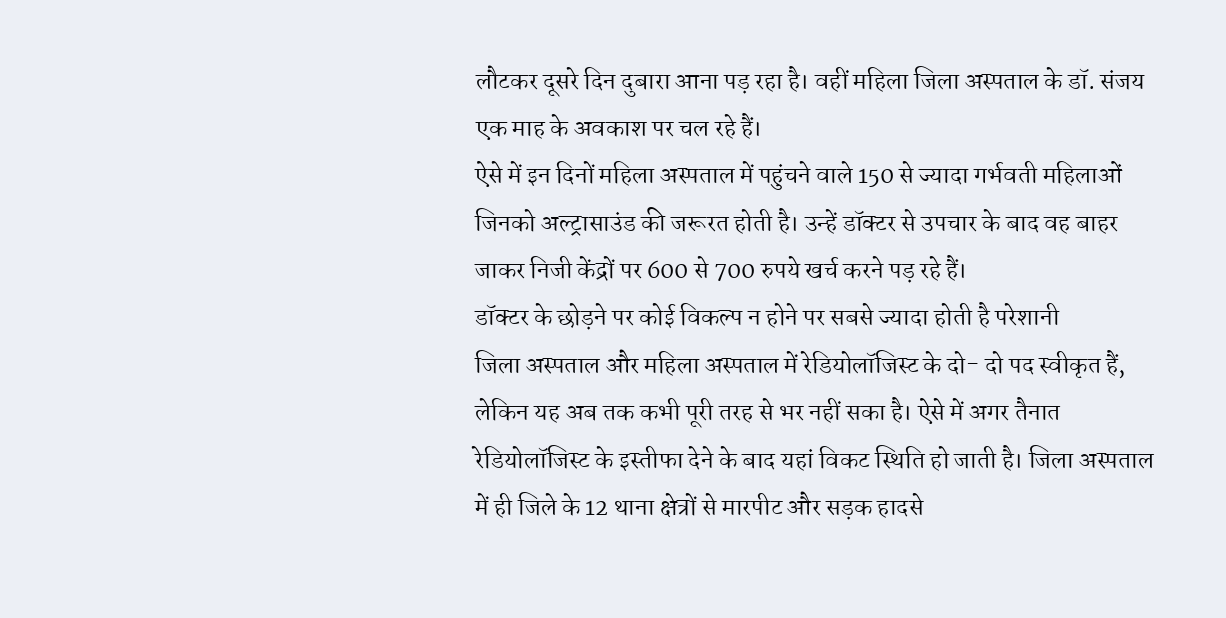लौटकर दूसरे दिन दुबारा आना पड़ रहा है। वहीं महिला जिला अस्पताल के डॉ. संजय एक माह के अवकाश पर चल रहे हैं।
ऐसे में इन दिनों महिला अस्पताल में पहुंचने वाले 150 से ज्यादा गर्भवती महिलाओं जिनको अल्ट्रासाउंड की जरूरत होती है। उन्हें डॉक्टर से उपचार के बाद वह बाहर जाकर निजी केंद्रों पर 600 से 700 रुपये खर्च करने पड़ रहे हैं।
डॉक्टर के छोड़ने पर कोई विकल्प न होने पर सबसे ज्यादा होती है परेशानी
जिला अस्पताल और महिला अस्पताल में रेडियोलॉजिस्ट के दो- दो पद स्वीकृत हैं, लेकिन यह अब तक कभी पूरी तरह से भर नहीं सका है। ऐसे में अगर तैनात रेडियोलॉजिस्ट के इस्तीफा देने के बाद यहां विकट स्थिति हो जाती है। जिला अस्पताल में ही जिले के 12 थाना क्षेत्रों से मारपीट और सड़क हादसे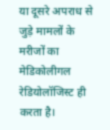या दूसरे अपराध से जुड़े मामलों के मरीजों का मेडिकोलीगल रेडियोलॉजिस्ट ही करता है।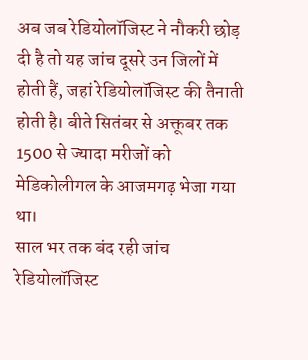अब जब रेडियोलॉजिस्ट ने नौकरी छोड़ दी है तो यह जांच दूसरे उन जिलों में होती हैं, जहां रेडियोलॉजिस्ट की तैनाती होती है। बीते सितंबर से अक्तूबर तक 1500 से ज्यादा मरीजों को मेडिकोलीगल के आजमगढ़ भेजा गया था।
साल भर तक बंद रही जांच
रेडियोलॉजिस्ट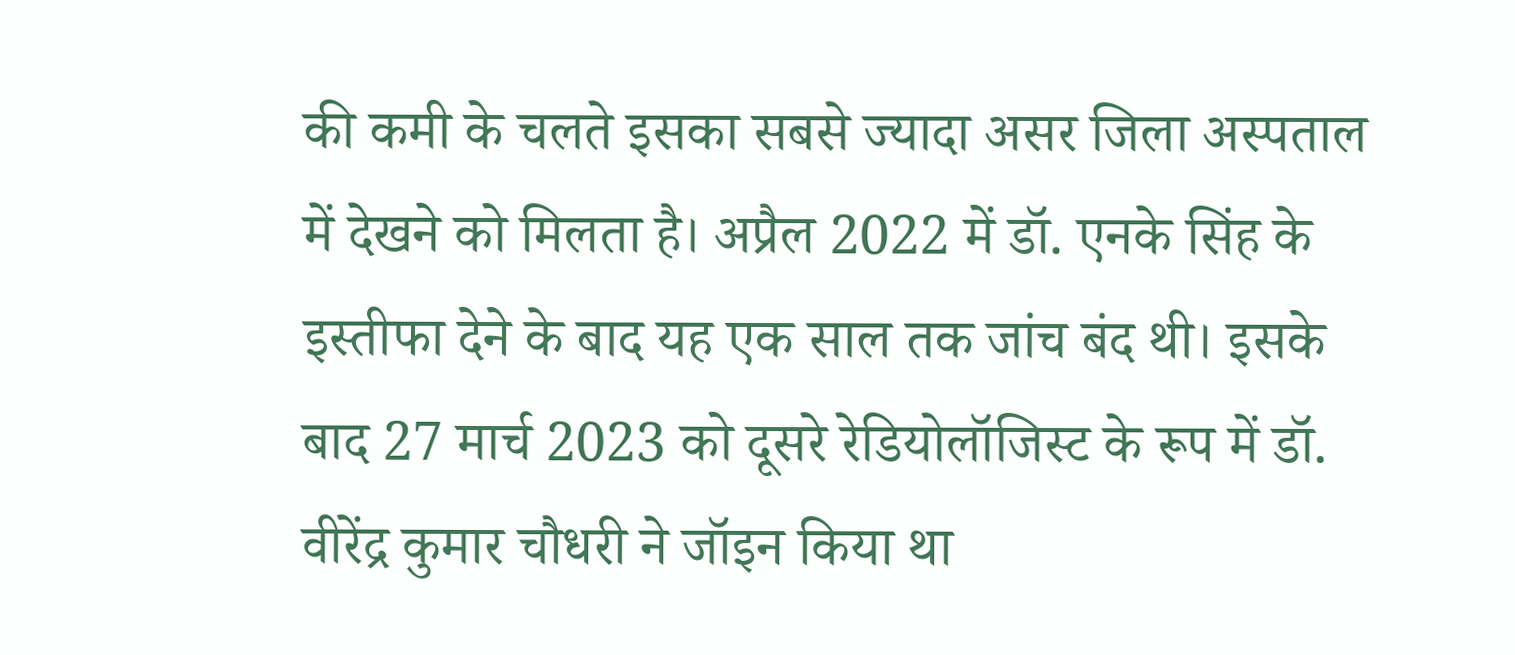की कमी के चलते इसका सबसे ज्यादा असर जिला अस्पताल में देखने को मिलता है। अप्रैल 2022 में डॉ. एनके सिंह के इस्तीफा देने के बाद यह एक साल तक जांच बंद थी। इसके बाद 27 मार्च 2023 को दूसरे रेडियोलॉजिस्ट के रूप में डॉ. वीरेंद्र कुमार चौधरी ने जॉइन किया था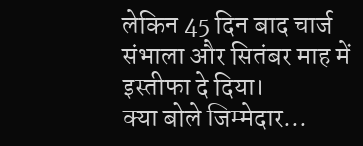लेकिन 45 दिन बाद चार्ज संभाला और सितंबर माह में इस्तीफा दे दिया।
क्या बोले जिम्मेदार...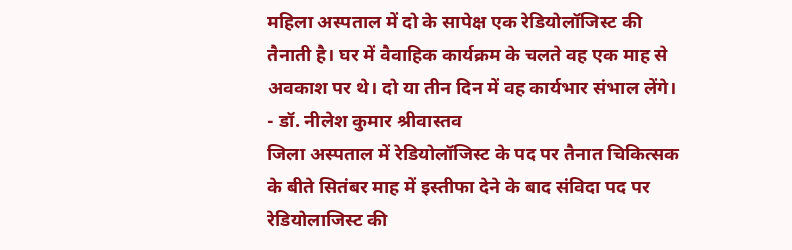महिला अस्पताल में दो के सापेक्ष एक रेडियोलॉजिस्ट की तैनाती है। घर में वैवाहिक कार्यक्रम के चलते वह एक माह से अवकाश पर थे। दो या तीन दिन में वह कार्यभार संभाल लेंगे। - डॉ. नीलेश कुमार श्रीवास्तव
जिला अस्पताल में रेडियोलॉजिस्ट के पद पर तैनात चिकित्सक के बीते सितंबर माह में इस्तीफा देने के बाद संविदा पद पर रेडियोलाजिस्ट की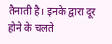तैनाती है। इनके द्वारा दूर होने के चलते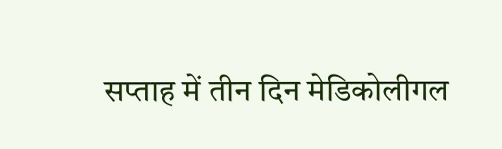सप्ताह में तीन दिन मेडिकोलीगल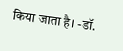किया जाता है। -डॉ.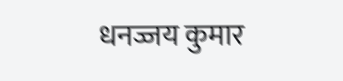धनज्जय कुमार